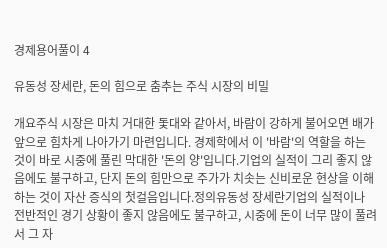경제용어풀이 4

유동성 장세란, 돈의 힘으로 춤추는 주식 시장의 비밀

개요주식 시장은 마치 거대한 돛대와 같아서, 바람이 강하게 불어오면 배가 앞으로 힘차게 나아가기 마련입니다. 경제학에서 이 '바람'의 역할을 하는 것이 바로 시중에 풀린 막대한 '돈의 양'입니다.기업의 실적이 그리 좋지 않음에도 불구하고, 단지 돈의 힘만으로 주가가 치솟는 신비로운 현상을 이해하는 것이 자산 증식의 첫걸음입니다.정의유동성 장세란기업의 실적이나 전반적인 경기 상황이 좋지 않음에도 불구하고, 시중에 돈이 너무 많이 풀려서 그 자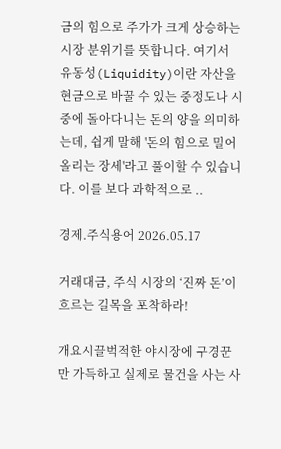금의 힘으로 주가가 크게 상승하는 시장 분위기를 뜻합니다. 여기서 유동성(Liquidity)이란 자산을 현금으로 바꿀 수 있는 중정도나 시중에 돌아다니는 돈의 양을 의미하는데, 쉽게 말해 '돈의 힘으로 밀어 올리는 장세'라고 풀이할 수 있습니다. 이를 보다 과학적으로 ..

경제.주식용어 2026.05.17

거래대금, 주식 시장의 ‘진짜 돈’이 흐르는 길목을 포착하라!

개요시끌벅적한 야시장에 구경꾼만 가득하고 실제로 물건을 사는 사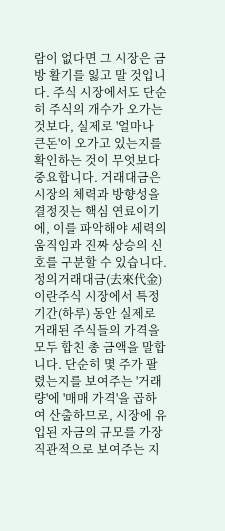람이 없다면 그 시장은 금방 활기를 잃고 말 것입니다. 주식 시장에서도 단순히 주식의 개수가 오가는 것보다, 실제로 '얼마나 큰돈'이 오가고 있는지를 확인하는 것이 무엇보다 중요합니다. 거래대금은 시장의 체력과 방향성을 결정짓는 핵심 연료이기에, 이를 파악해야 세력의 움직임과 진짜 상승의 신호를 구분할 수 있습니다.정의거래대금(去來代金)이란주식 시장에서 특정 기간(하루) 동안 실제로 거래된 주식들의 가격을 모두 합친 총 금액을 말합니다. 단순히 몇 주가 팔렸는지를 보여주는 '거래량'에 '매매 가격'을 곱하여 산출하므로, 시장에 유입된 자금의 규모를 가장 직관적으로 보여주는 지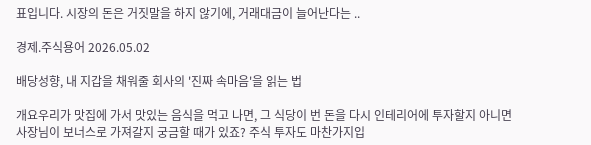표입니다. 시장의 돈은 거짓말을 하지 않기에, 거래대금이 늘어난다는 ..

경제.주식용어 2026.05.02

배당성향, 내 지갑을 채워줄 회사의 '진짜 속마음'을 읽는 법

개요우리가 맛집에 가서 맛있는 음식을 먹고 나면, 그 식당이 번 돈을 다시 인테리어에 투자할지 아니면 사장님이 보너스로 가져갈지 궁금할 때가 있죠? 주식 투자도 마찬가지입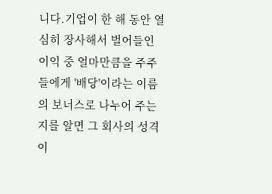니다.기업이 한 해 동안 열심히 장사해서 벌어들인 이익 중 얼마만큼을 주주들에게 '배당'이라는 이름의 보너스로 나누어 주는지를 알면 그 회사의 성격이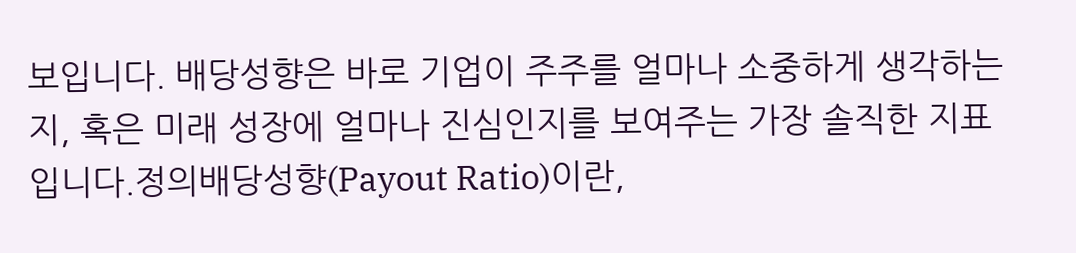보입니다. 배당성향은 바로 기업이 주주를 얼마나 소중하게 생각하는지, 혹은 미래 성장에 얼마나 진심인지를 보여주는 가장 솔직한 지표입니다.정의배당성향(Payout Ratio)이란,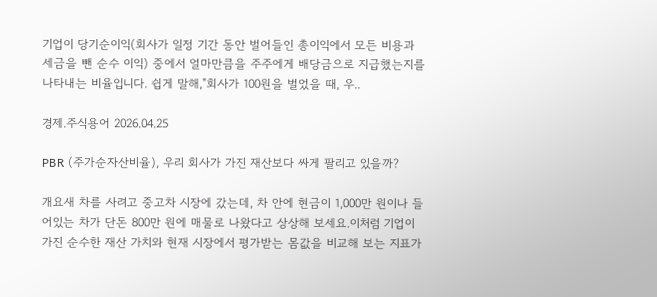기업이 당기순이익(회사가 일정 기간 동안 벌어들인 총이익에서 모든 비용과 세금을 뺀 순수 이익) 중에서 얼마만큼을 주주에게 배당금으로 지급했는지를 나타내는 비율입니다. 쉽게 말해,"회사가 100원을 벌었을 때, 우..

경제.주식용어 2026.04.25

PBR (주가순자산비율), 우리 회사가 가진 재산보다 싸게 팔리고 있을까?

개요새 차를 사려고 중고차 시장에 갔는데, 차 안에 현금이 1,000만 원이나 들어있는 차가 단돈 800만 원에 매물로 나왔다고 상상해 보세요.이처럼 기업이 가진 순수한 재산 가치와 현재 시장에서 평가받는 몸값을 비교해 보는 지표가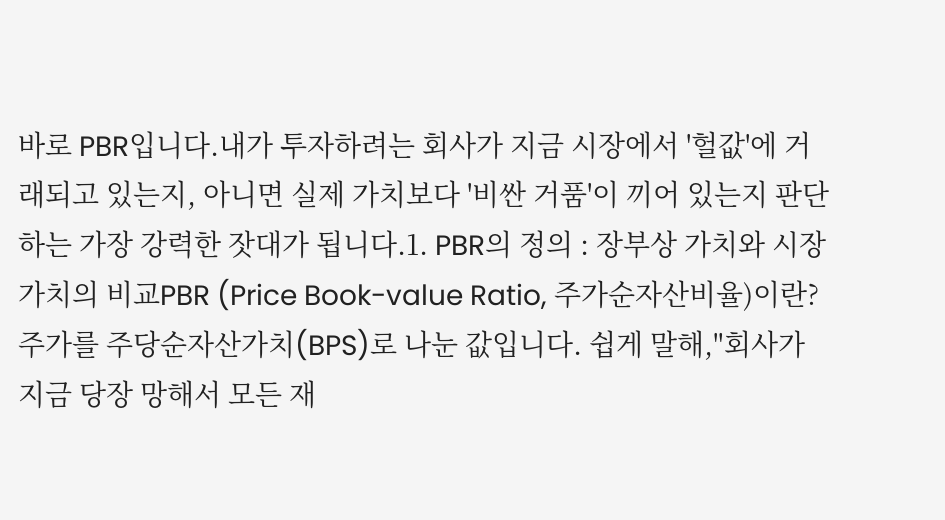바로 PBR입니다.내가 투자하려는 회사가 지금 시장에서 '헐값'에 거래되고 있는지, 아니면 실제 가치보다 '비싼 거품'이 끼어 있는지 판단하는 가장 강력한 잣대가 됩니다.1. PBR의 정의 : 장부상 가치와 시장 가치의 비교PBR (Price Book-value Ratio, 주가순자산비율)이란?주가를 주당순자산가치(BPS)로 나눈 값입니다. 쉽게 말해,"회사가 지금 당장 망해서 모든 재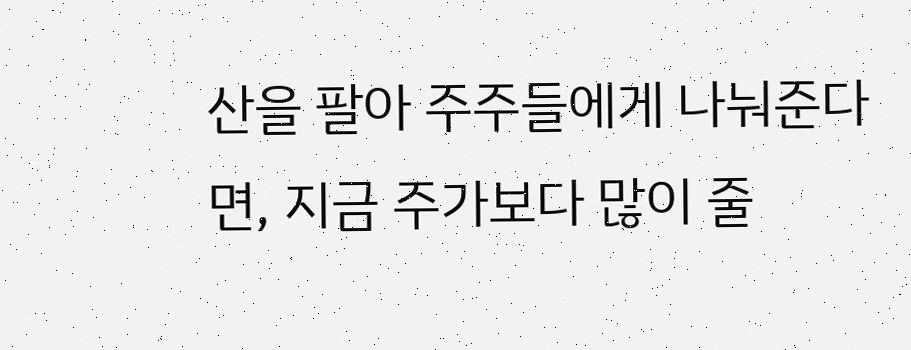산을 팔아 주주들에게 나눠준다면, 지금 주가보다 많이 줄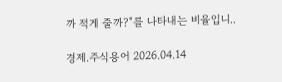까 적게 줄까?"를 나타내는 비율입니..

경제.주식용어 2026.04.14